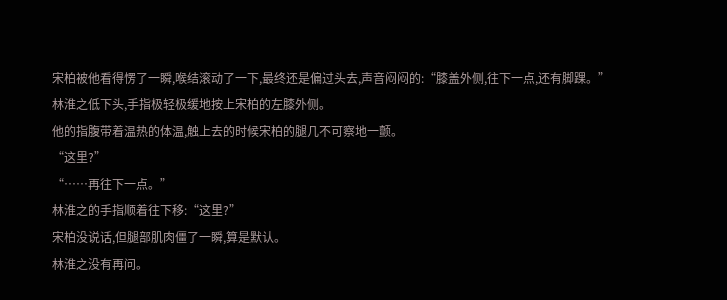宋柏被他看得愣了一瞬,喉结滚动了一下,最终还是偏过头去,声音闷闷的:“膝盖外侧,往下一点,还有脚踝。”
林淮之低下头,手指极轻极缓地按上宋柏的左膝外侧。
他的指腹带着温热的体温,触上去的时候宋柏的腿几不可察地一颤。
“这里?”
“……再往下一点。”
林淮之的手指顺着往下移:“这里?”
宋柏没说话,但腿部肌肉僵了一瞬,算是默认。
林淮之没有再问。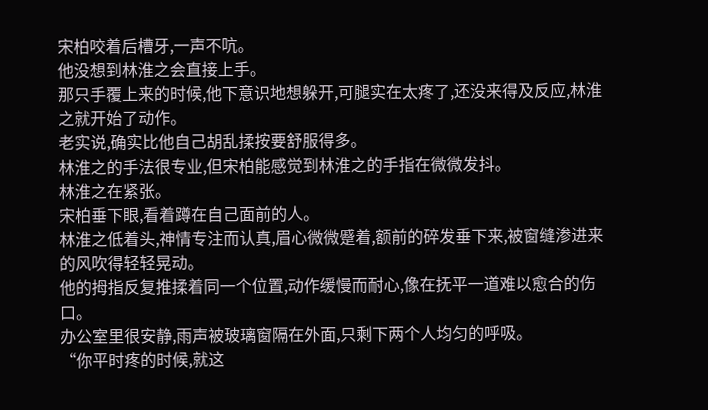宋柏咬着后槽牙,一声不吭。
他没想到林淮之会直接上手。
那只手覆上来的时候,他下意识地想躲开,可腿实在太疼了,还没来得及反应,林淮之就开始了动作。
老实说,确实比他自己胡乱揉按要舒服得多。
林淮之的手法很专业,但宋柏能感觉到林淮之的手指在微微发抖。
林淮之在紧张。
宋柏垂下眼,看着蹲在自己面前的人。
林淮之低着头,神情专注而认真,眉心微微蹙着,额前的碎发垂下来,被窗缝渗进来的风吹得轻轻晃动。
他的拇指反复推揉着同一个位置,动作缓慢而耐心,像在抚平一道难以愈合的伤口。
办公室里很安静,雨声被玻璃窗隔在外面,只剩下两个人均匀的呼吸。
“你平时疼的时候,就这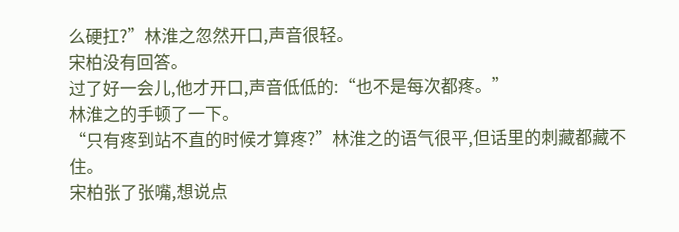么硬扛?”林淮之忽然开口,声音很轻。
宋柏没有回答。
过了好一会儿,他才开口,声音低低的:“也不是每次都疼。”
林淮之的手顿了一下。
“只有疼到站不直的时候才算疼?”林淮之的语气很平,但话里的刺藏都藏不住。
宋柏张了张嘴,想说点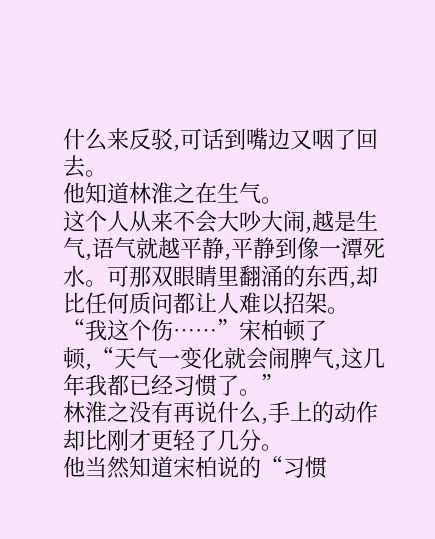什么来反驳,可话到嘴边又咽了回去。
他知道林淮之在生气。
这个人从来不会大吵大闹,越是生气,语气就越平静,平静到像一潭死水。可那双眼睛里翻涌的东西,却比任何质问都让人难以招架。
“我这个伤……”宋柏顿了顿,“天气一变化就会闹脾气,这几年我都已经习惯了。”
林淮之没有再说什么,手上的动作却比刚才更轻了几分。
他当然知道宋柏说的“习惯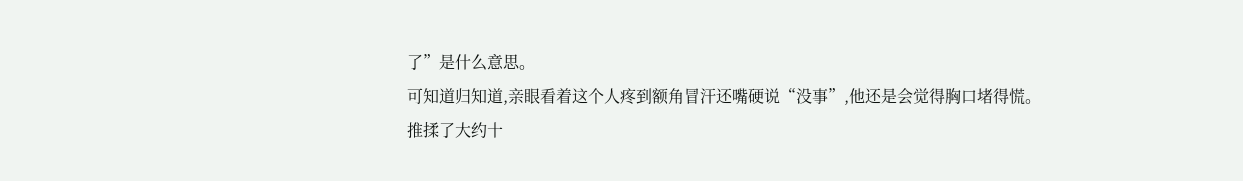了”是什么意思。
可知道归知道,亲眼看着这个人疼到额角冒汗还嘴硬说“没事”,他还是会觉得胸口堵得慌。
推揉了大约十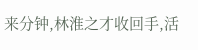来分钟,林淮之才收回手,活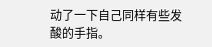动了一下自己同样有些发酸的手指。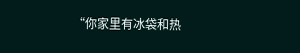“你家里有冰袋和热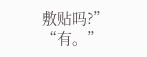敷贴吗?”
“有。”